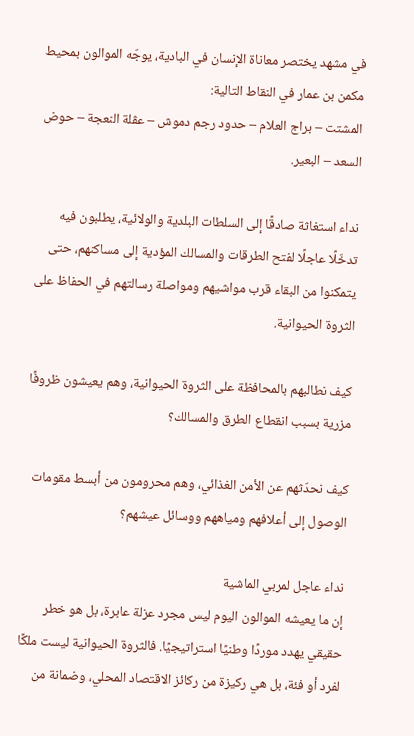في مشهد يختصر معاناة الإنسان في البادية، يوجّه الموالون بمحيط مكمن بن عمار في النقاط التالية:
المشتت – براج العلام – حدود رجم دموش – عڨلة النعجة – حوض السعد – البعير.

نداء استغاثة صادقًا إلى السلطات البلدية والولائية، يطلبون فيه تدخّلًا عاجلًا لفتح الطرقات والمسالك المؤدية إلى مساكنهم، حتى يتمكنوا من البقاء قرب مواشيهم ومواصلة رسالتهم في الحفاظ على الثروة الحيوانية.

كيف نطالبهم بالمحافظة على الثروة الحيوانية، وهم يعيشون ظروفًا مزرية بسبب انقطاع الطرق والمسالك؟

كيف نحدّثهم عن الأمن الغذائي، وهم محرومون من أبسط مقومات الوصول إلى أعلافهم ومياههم ووسائل عيشهم؟

نداء عاجل لمربي الماشية
إن ما يعيشه الموالون اليوم ليس مجرد عزلة عابرة، بل هو خطر حقيقي يهدد موردًا وطنيًا استراتيجيًا. فالثروة الحيوانية ليست ملكًا لفرد أو فئة، بل هي ركيزة من ركائز الاقتصاد المحلي، وضمانة من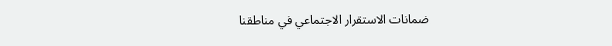ضمانات الاستقرار الاجتماعي في مناطقنا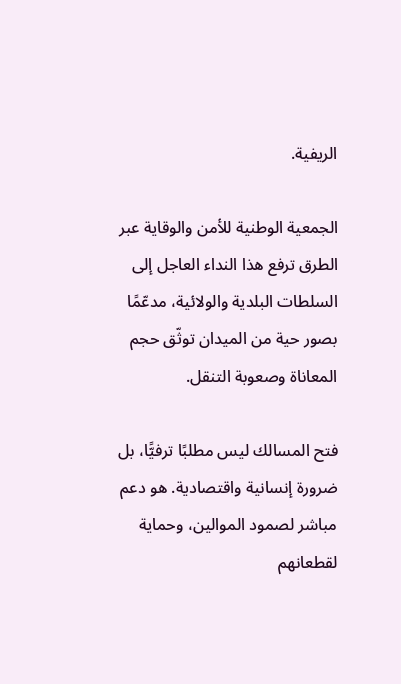الريفية.

الجمعية الوطنية للأمن والوقاية عبر الطرق ترفع هذا النداء العاجل إلى السلطات البلدية والولائية، مدعّمًا بصور حية من الميدان توثّق حجم المعاناة وصعوبة التنقل.

فتح المسالك ليس مطلبًا ترفيًّا، بل ضرورة إنسانية واقتصادية. هو دعم مباشر لصمود الموالين، وحماية لقطعانهم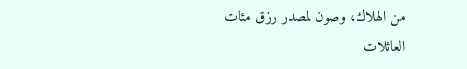من الهلاك، وصون لمصدر رزق مئات العائلات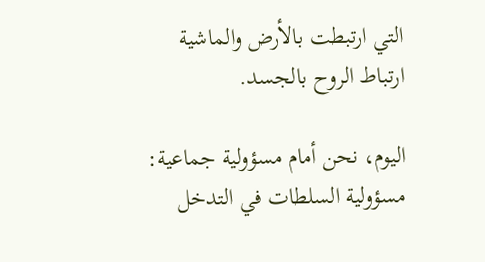التي ارتبطت بالأرض والماشية ارتباط الروح بالجسد.

اليوم، نحن أمام مسؤولية جماعية:
مسؤولية السلطات في التدخل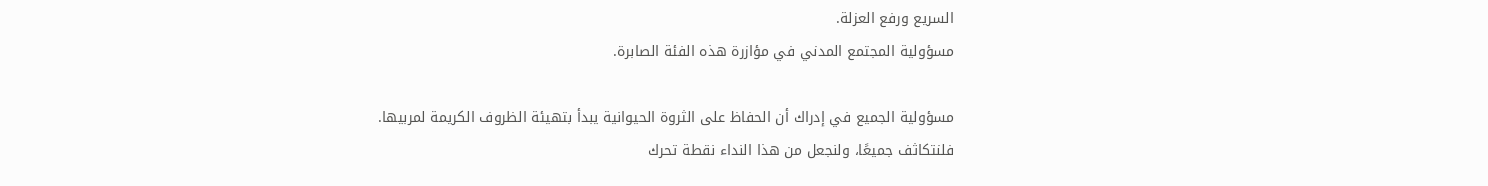السريع ورفع العزلة.
مسؤولية المجتمع المدني في مؤازرة هذه الفئة الصابرة.

مسؤولية الجميع في إدراك أن الحفاظ على الثروة الحيوانية يبدأ بتهيئة الظروف الكريمة لمربيها.
فلنتكاثف جميعًا، ولنجعل من هذا النداء نقطة تحرك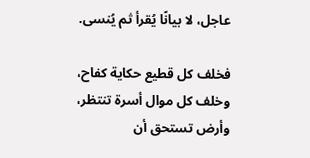عاجل، لا بيانًا يُقرأ ثم يُنسى.

فخلف كل قطيع حكاية كفاح، وخلف كل موال أسرة تنتظر، وأرض تستحق أن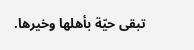تبقى حيّة بأهلها وخيرها.